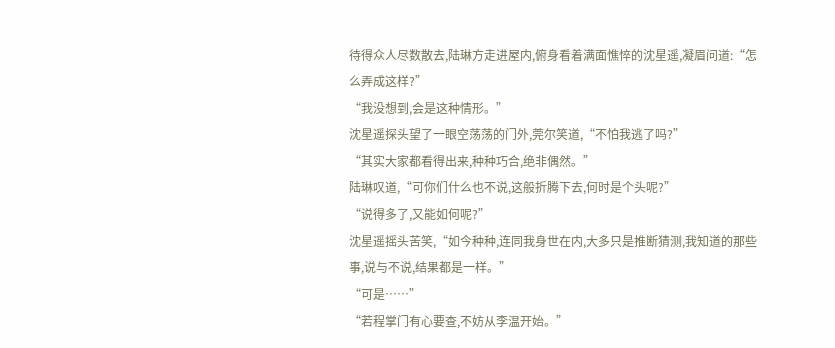待得众人尽数散去,陆琳方走进屋内,俯身看着满面憔悴的沈星遥,凝眉问道:“怎么弄成这样?”
“我没想到,会是这种情形。”
沈星遥探头望了一眼空荡荡的门外,莞尔笑道,“不怕我逃了吗?”
“其实大家都看得出来,种种巧合,绝非偶然。”
陆琳叹道,“可你们什么也不说,这般折腾下去,何时是个头呢?”
“说得多了,又能如何呢?”
沈星遥摇头苦笑,“如今种种,连同我身世在内,大多只是推断猜测,我知道的那些事,说与不说,结果都是一样。”
“可是……”
“若程掌门有心要查,不妨从李温开始。”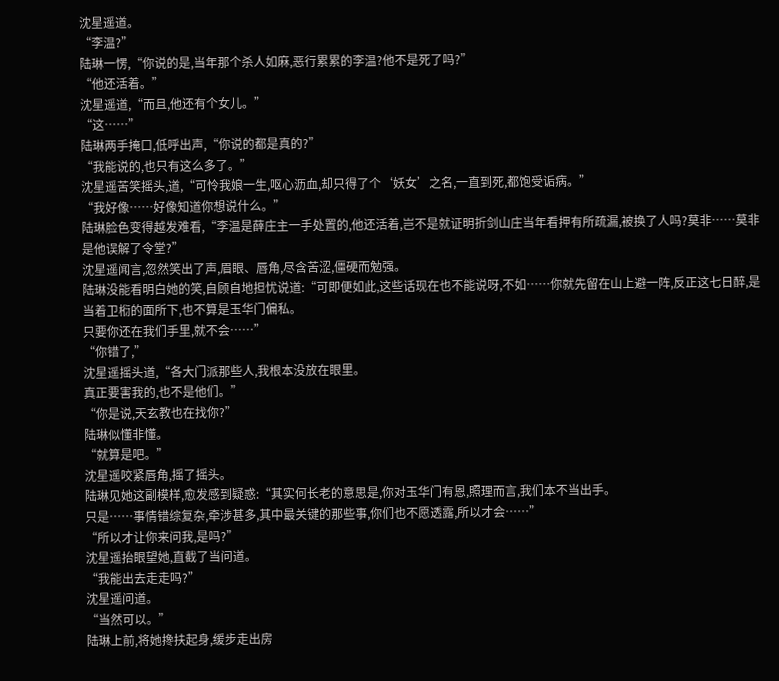沈星遥道。
“李温?”
陆琳一愣,“你说的是,当年那个杀人如麻,恶行累累的李温?他不是死了吗?”
“他还活着。”
沈星遥道,“而且,他还有个女儿。”
“这……”
陆琳两手掩口,低呼出声,“你说的都是真的?”
“我能说的,也只有这么多了。”
沈星遥苦笑摇头,道,“可怜我娘一生,呕心沥血,却只得了个‘妖女’之名,一直到死,都饱受诟病。”
“我好像……好像知道你想说什么。”
陆琳脸色变得越发难看,“李温是薛庄主一手处置的,他还活着,岂不是就证明折剑山庄当年看押有所疏漏,被换了人吗?莫非……莫非是他误解了令堂?”
沈星遥闻言,忽然笑出了声,眉眼、唇角,尽含苦涩,僵硬而勉强。
陆琳没能看明白她的笑,自顾自地担忧说道:“可即便如此,这些话现在也不能说呀,不如……你就先留在山上避一阵,反正这七日醉,是当着卫椼的面所下,也不算是玉华门偏私。
只要你还在我们手里,就不会……”
“你错了,”
沈星遥摇头道,“各大门派那些人,我根本没放在眼里。
真正要害我的,也不是他们。”
“你是说,天玄教也在找你?”
陆琳似懂非懂。
“就算是吧。”
沈星遥咬紧唇角,摇了摇头。
陆琳见她这副模样,愈发感到疑惑:“其实何长老的意思是,你对玉华门有恩,照理而言,我们本不当出手。
只是……事情错综复杂,牵涉甚多,其中最关键的那些事,你们也不愿透露,所以才会……”
“所以才让你来问我,是吗?”
沈星遥抬眼望她,直截了当问道。
“我能出去走走吗?”
沈星遥问道。
“当然可以。”
陆琳上前,将她搀扶起身,缓步走出房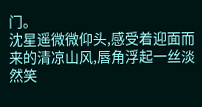门。
沈星遥微微仰头,感受着迎面而来的清凉山风,唇角浮起一丝淡然笑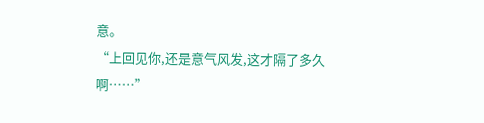意。
“上回见你,还是意气风发,这才隔了多久啊……”